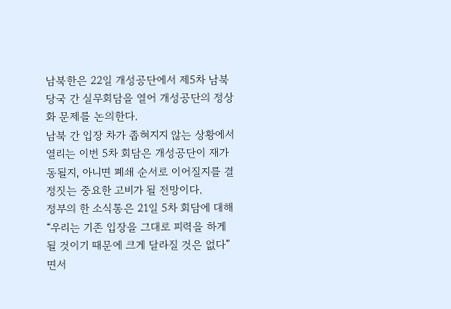남북한은 22일 개성공단에서 제5차 남북 당국 간 실무회담을 열어 개성공단의 정상화 문제를 논의한다.
남북 간 입장 차가 좁혀지지 않는 상황에서 열리는 이번 5차 회담은 개성공단이 재가동될지, 아니면 폐쇄 순서로 이어질지를 결정짓는 중요한 고비가 될 전망이다.
정부의 한 소식통은 21일 5차 회담에 대해 “우리는 기존 입장을 그대로 피력을 하게 될 것이기 때문에 크게 달라질 것은 없다”면서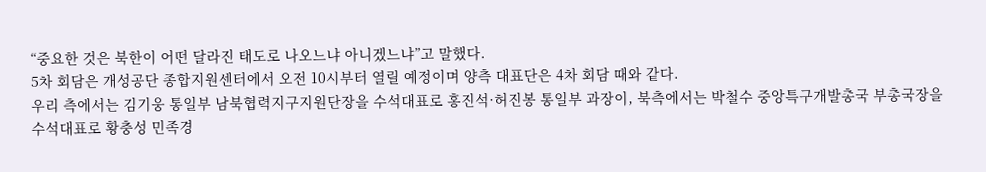“중요한 것은 북한이 어떤 달라진 태도로 나오느냐 아니겠느냐”고 말했다.
5차 회담은 개성공단 종합지원센터에서 오전 10시부터 열릴 예정이며 양측 대표단은 4차 회담 때와 같다.
우리 측에서는 김기웅 통일부 남북협력지구지원단장을 수석대표로 홍진석·허진봉 통일부 과장이, 북측에서는 박철수 중앙특구개발총국 부총국장을 수석대표로 황충성 민족경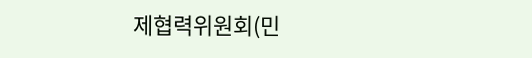제협력위원회(민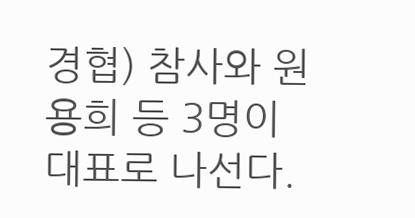경협) 참사와 원용희 등 3명이 대표로 나선다.